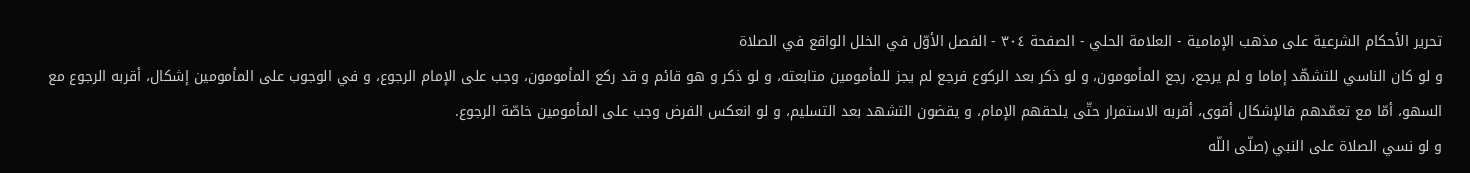تحرير الأحكام الشرعية على مذهب الإمامية - العلامة الحلي - الصفحة ٣٠٤ - الفصل الأوّل في الخلل الواقع في الصلاة
و لو كان الناسي للتشهّد إماما و لم يرجع، رجع المأمومون، و لو ذكر بعد الركوع فرجع لم يجز للمأمومين متابعته، و لو ذكر و هو قائم و قد ركع المأمومون، وجب على الإمام الرجوع، و في الوجوب على المأمومين إشكال، أقربه الرجوع مع السهو، أمّا مع تعمّدهم فالإشكال أقوى، أقربه الاستمرار حتّى يلحقهم الإمام، و يقضون التشهد بعد التسليم، و لو انعكس الفرض وجب على المأمومين خاصّة الرجوع.
و لو نسي الصلاة على النبي (صلّى اللّه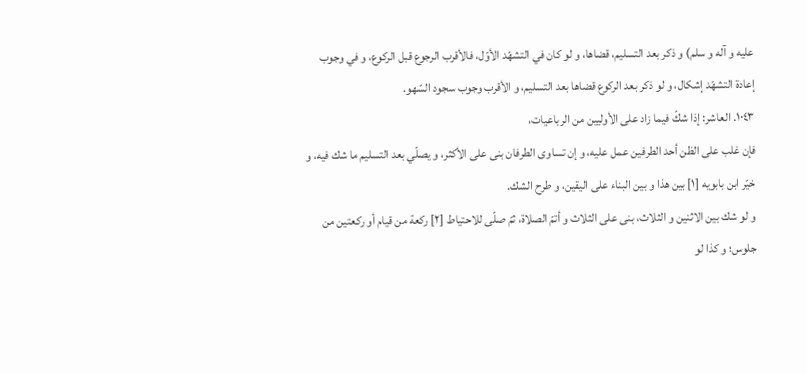عليه و آله و سلم) و ذكر بعد التسليم، قضاها، و لو كان في التشهّد الأوّل، فالأقرب الرجوع قبل الركوع، و في وجوب إعادة التشهّد إشكال، و لو ذكر بعد الركوع قضاها بعد التسليم، و الأقرب وجوب سجود السّهو.
١٠٤٣. العاشر: إذا شكّ فيما زاد على الأوليين من الرباعيات،
فإن غلب على الظن أحد الطرفين عمل عليه، و إن تساوى الطرفان بنى على الأكثر، و يصلّي بعد التسليم ما شك فيه، و خيّر ابن بابويه [١] بين هذا و بين البناء على اليقين، و طرح الشك.
و لو شك بين الاثنين و الثلاث، بنى على الثلاث و أتمّ الصلاة، ثمّ صلّى للاحتياط [٢] ركعة من قيام أو ركعتين من جلوس؛ و كذا لو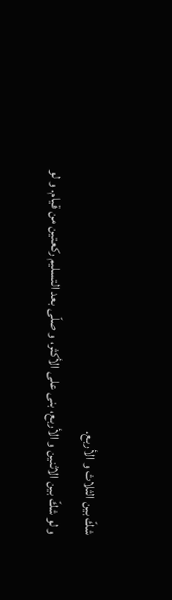شكّ بين الثلاث و الأربع.
و لو شكّ بين الاثنين و الأربع، بنى على الأكثر، و صلّى بعد التسليم ركعتين من قيام. و لو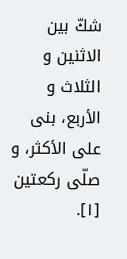شكّ بين الاثنين و الثلاث و الأربع، بنى على الأكثر، و صلّى ركعتين
[١].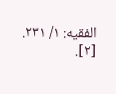الفقيه: ١/ ٢٣١.
[٢].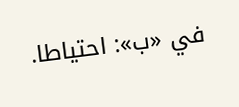في «ب»: احتياطا.